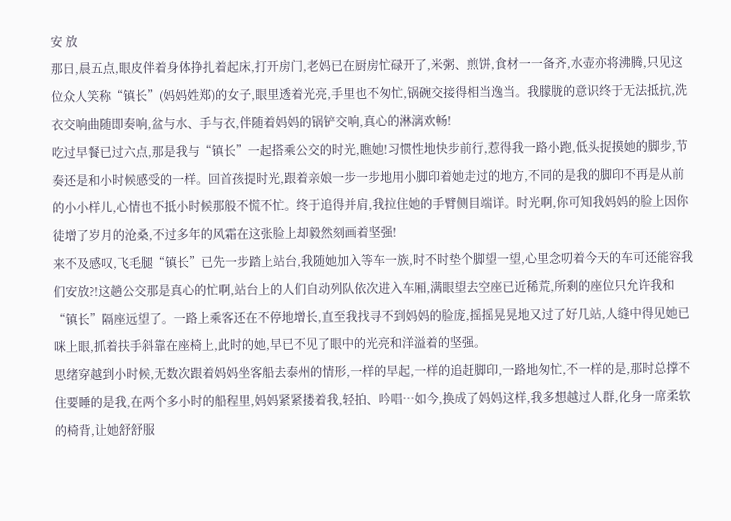安 放
那日,晨五点,眼皮伴着身体挣扎着起床,打开房门,老妈已在厨房忙碌开了,米粥、煎饼,食材一一备齐,水壶亦将沸腾,只见这位众人笑称“镇长”(妈妈姓郑)的女子,眼里透着光亮,手里也不匆忙,锅碗交接得相当逸当。我朦胧的意识终于无法抵抗,洗衣交响曲随即奏响,盆与水、手与衣,伴随着妈妈的锅铲交响,真心的淋漓欢畅!
吃过早餐已过六点,那是我与“镇长”一起搭乘公交的时光,瞧她!习惯性地快步前行,惹得我一路小跑,低头捉摸她的脚步,节奏还是和小时候感受的一样。回首孩提时光,跟着亲娘一步一步地用小脚印着她走过的地方,不同的是我的脚印不再是从前的小小样儿,心情也不抵小时候那般不慌不忙。终于追得并肩,我拉住她的手臂侧目端详。时光啊,你可知我妈妈的脸上因你徒增了岁月的沧桑,不过多年的风霜在这张脸上却毅然刻画着坚强!
来不及感叹,飞毛腿“镇长”已先一步踏上站台,我随她加入等车一族,时不时垫个脚望一望,心里念叨着今天的车可还能容我们安放?!这趟公交那是真心的忙啊,站台上的人们自动列队依次进入车厢,满眼望去空座已近稀荒,所剩的座位只允许我和“镇长”隔座远望了。一路上乘客还在不停地增长,直至我找寻不到妈妈的脸庞,摇摇晃晃地又过了好几站,人缝中得见她已咪上眼,抓着扶手斜靠在座椅上,此时的她,早已不见了眼中的光亮和洋溢着的坚强。
思绪穿越到小时候,无数次跟着妈妈坐客船去泰州的情形,一样的早起,一样的追赶脚印,一路地匆忙,不一样的是,那时总撑不住要睡的是我,在两个多小时的船程里,妈妈紧紧搂着我,轻拍、吟唱…如今,换成了妈妈这样,我多想越过人群,化身一席柔软的椅背,让她舒舒服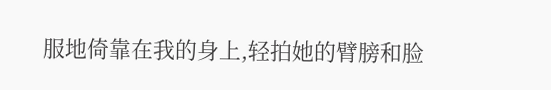服地倚靠在我的身上,轻拍她的臂膀和脸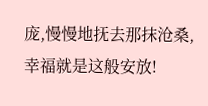庞,慢慢地抚去那抹沧桑,幸福就是这般安放!